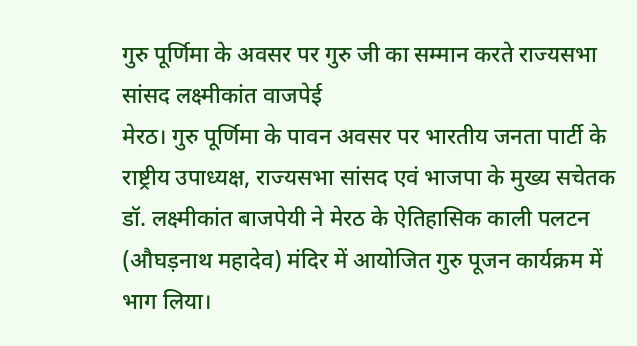गुरु पूर्णिमा के अवसर पर गुरु जी का सम्मान करते राज्यसभा सांसद लक्ष्मीकांत वाजपेई
मेरठ। गुरु पूर्णिमा के पावन अवसर पर भारतीय जनता पार्टी के राष्ट्रीय उपाध्यक्ष, राज्यसभा सांसद एवं भाजपा के मुख्य सचेतक डॉ. लक्ष्मीकांत बाजपेयी ने मेरठ के ऐतिहासिक काली पलटन (औघड़नाथ महादेव) मंदिर में आयोजित गुरु पूजन कार्यक्रम में भाग लिया।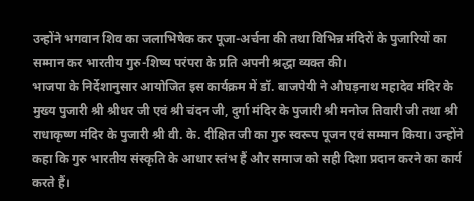उन्होंने भगवान शिव का जलाभिषेक कर पूजा-अर्चना की तथा विभिन्न मंदिरों के पुजारियों का सम्मान कर भारतीय गुरु-शिष्य परंपरा के प्रति अपनी श्रद्धा व्यक्त की।
भाजपा के निर्देशानुसार आयोजित इस कार्यक्रम में डॉ. बाजपेयी ने औघड़नाथ महादेव मंदिर के मुख्य पुजारी श्री श्रीधर जी एवं श्री चंदन जी, दुर्गा मंदिर के पुजारी श्री मनोज तिवारी जी तथा श्री राधाकृष्ण मंदिर के पुजारी श्री वी. के. दीक्षित जी का गुरु स्वरूप पूजन एवं सम्मान किया। उन्होंने कहा कि गुरु भारतीय संस्कृति के आधार स्तंभ हैं और समाज को सही दिशा प्रदान करने का कार्य करते हैं।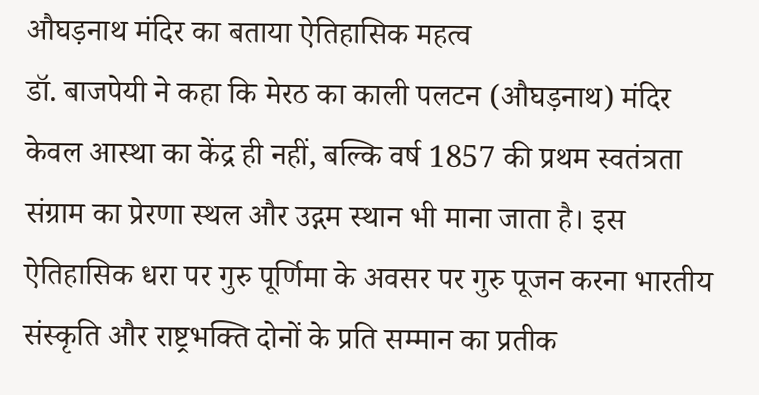औघड़नाथ मंदिर का बताया ऐतिहासिक महत्व
डॉ. बाजपेयी ने कहा कि मेरठ का काली पलटन (औघड़नाथ) मंदिर केवल आस्था का केंद्र ही नहीं, बल्कि वर्ष 1857 की प्रथम स्वतंत्रता संग्राम का प्रेरणा स्थल और उद्गम स्थान भी माना जाता है। इस ऐतिहासिक धरा पर गुरु पूर्णिमा के अवसर पर गुरु पूजन करना भारतीय संस्कृति और राष्ट्रभक्ति दोनों के प्रति सम्मान का प्रतीक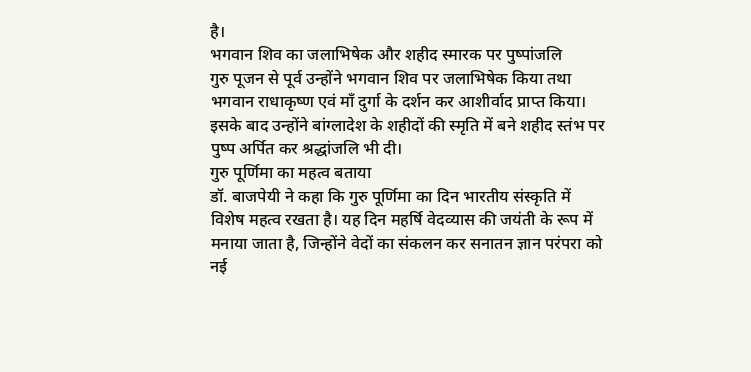है।
भगवान शिव का जलाभिषेक और शहीद स्मारक पर पुष्पांजलि
गुरु पूजन से पूर्व उन्होंने भगवान शिव पर जलाभिषेक किया तथा भगवान राधाकृष्ण एवं माँ दुर्गा के दर्शन कर आशीर्वाद प्राप्त किया। इसके बाद उन्होंने बांग्लादेश के शहीदों की स्मृति में बने शहीद स्तंभ पर पुष्प अर्पित कर श्रद्धांजलि भी दी।
गुरु पूर्णिमा का महत्व बताया
डॉ. बाजपेयी ने कहा कि गुरु पूर्णिमा का दिन भारतीय संस्कृति में विशेष महत्व रखता है। यह दिन महर्षि वेदव्यास की जयंती के रूप में मनाया जाता है, जिन्होंने वेदों का संकलन कर सनातन ज्ञान परंपरा को नई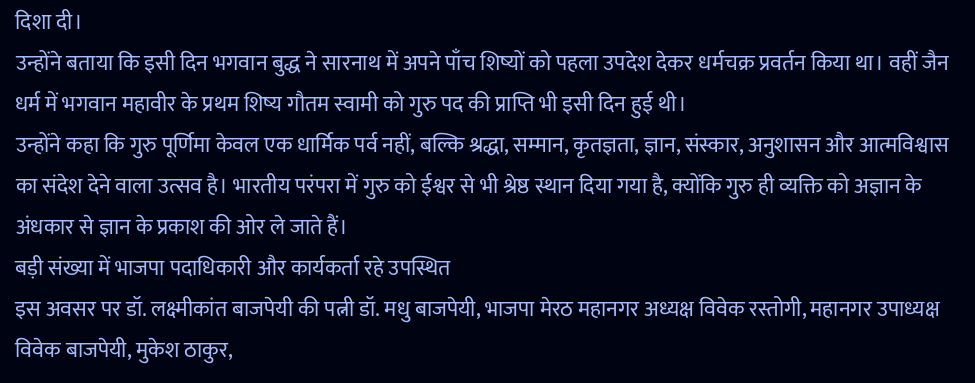दिशा दी।
उन्होंने बताया कि इसी दिन भगवान बुद्ध ने सारनाथ में अपने पाँच शिष्यों को पहला उपदेश देकर धर्मचक्र प्रवर्तन किया था। वहीं जैन धर्म में भगवान महावीर के प्रथम शिष्य गौतम स्वामी को गुरु पद की प्राप्ति भी इसी दिन हुई थी।
उन्होंने कहा कि गुरु पूर्णिमा केवल एक धार्मिक पर्व नहीं, बल्कि श्रद्धा, सम्मान, कृतज्ञता, ज्ञान, संस्कार, अनुशासन और आत्मविश्वास का संदेश देने वाला उत्सव है। भारतीय परंपरा में गुरु को ईश्वर से भी श्रेष्ठ स्थान दिया गया है, क्योंकि गुरु ही व्यक्ति को अज्ञान के अंधकार से ज्ञान के प्रकाश की ओर ले जाते हैं।
बड़ी संख्या में भाजपा पदाधिकारी और कार्यकर्ता रहे उपस्थित
इस अवसर पर डॉ. लक्ष्मीकांत बाजपेयी की पत्नी डॉ. मधु बाजपेयी, भाजपा मेरठ महानगर अध्यक्ष विवेक रस्तोगी, महानगर उपाध्यक्ष विवेक बाजपेयी, मुकेश ठाकुर,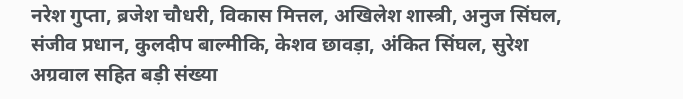नरेश गुप्ता, ब्रजेश चौधरी, विकास मित्तल, अखिलेश शास्त्री, अनुज सिंघल, संजीव प्रधान, कुलदीप बाल्मीकि, केशव छावड़ा, अंकित सिंघल, सुरेश अग्रवाल सहित बड़ी संख्या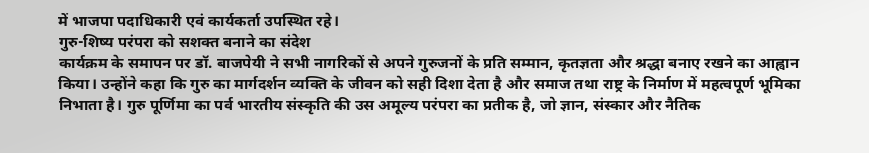में भाजपा पदाधिकारी एवं कार्यकर्ता उपस्थित रहे।
गुरु-शिष्य परंपरा को सशक्त बनाने का संदेश
कार्यक्रम के समापन पर डॉ. बाजपेयी ने सभी नागरिकों से अपने गुरुजनों के प्रति सम्मान, कृतज्ञता और श्रद्धा बनाए रखने का आह्वान किया। उन्होंने कहा कि गुरु का मार्गदर्शन व्यक्ति के जीवन को सही दिशा देता है और समाज तथा राष्ट्र के निर्माण में महत्वपूर्ण भूमिका निभाता है। गुरु पूर्णिमा का पर्व भारतीय संस्कृति की उस अमूल्य परंपरा का प्रतीक है, जो ज्ञान, संस्कार और नैतिक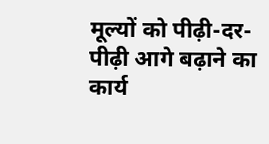मूल्यों को पीढ़ी-दर-पीढ़ी आगे बढ़ाने का कार्य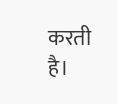करती है।